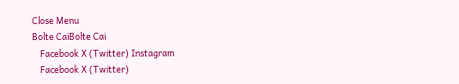Close Menu
Bolte CaiBolte Cai
    Facebook X (Twitter) Instagram
    Facebook X (Twitter)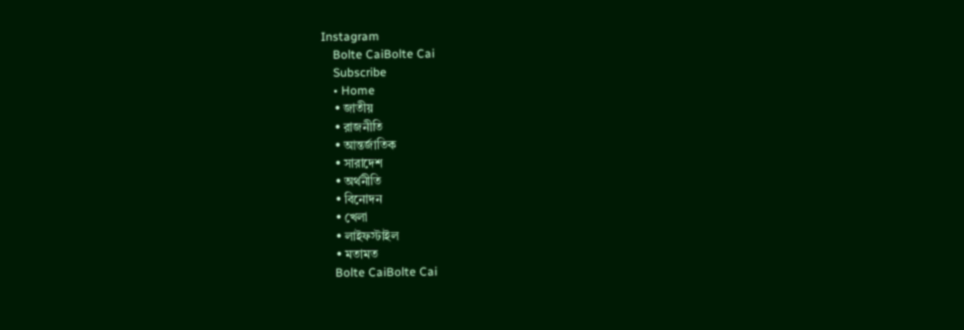Instagram
    Bolte CaiBolte Cai
    Subscribe
    • Home
    • জাতীয়
    • রাজনীতি
    • আন্তর্জাতিক
    • সারাদেশ
    • অর্থনীতি
    • বিনোদন
    • খেলা
    • লাইফস্টাইল
    • মতামত
    Bolte CaiBolte Cai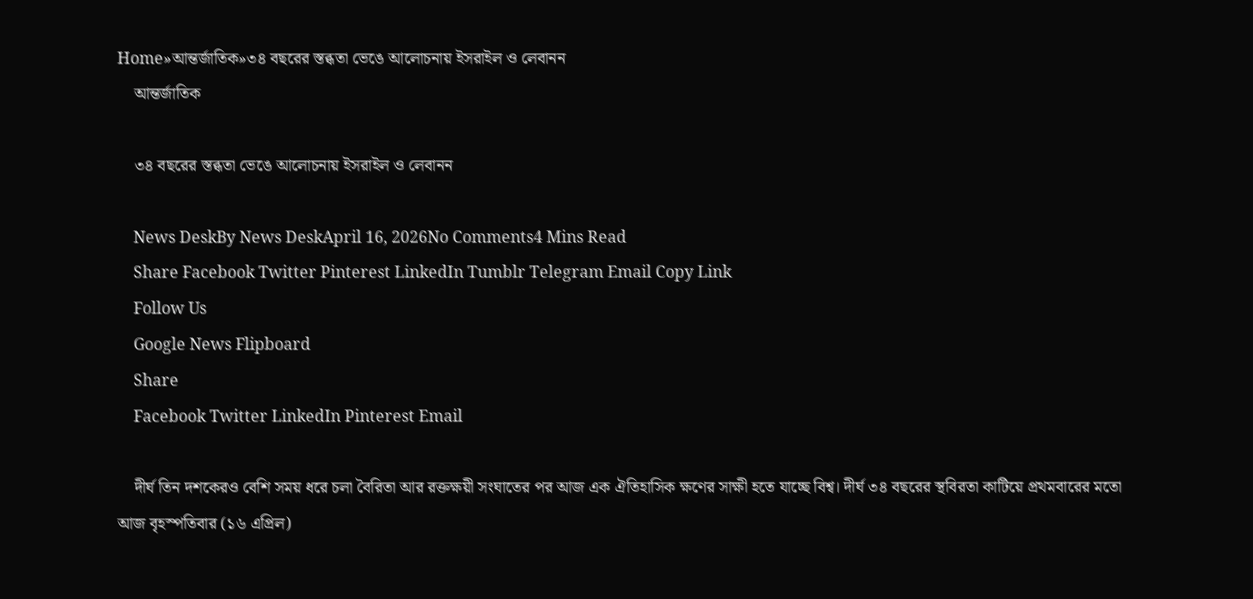Home»আন্তর্জাতিক»৩৪ বছরের স্তব্ধতা ভেঙে আলোচনায় ইসরাইল ও লেবানন
    আন্তর্জাতিক

    ৩৪ বছরের স্তব্ধতা ভেঙে আলোচনায় ইসরাইল ও লেবানন

    News DeskBy News DeskApril 16, 2026No Comments4 Mins Read
    Share Facebook Twitter Pinterest LinkedIn Tumblr Telegram Email Copy Link
    Follow Us
    Google News Flipboard
    Share
    Facebook Twitter LinkedIn Pinterest Email

    দীর্ঘ তিন দশকেরও বেশি সময় ধরে চলা বৈরিতা আর রক্তক্ষয়ী সংঘাতের পর আজ এক ঐতিহাসিক ক্ষণের সাক্ষী হতে যাচ্ছে বিশ্ব। দীর্ঘ ৩৪ বছরের স্থবিরতা কাটিয়ে প্রথমবারের মতো আজ বৃহস্পতিবার (১৬ এপ্রিল)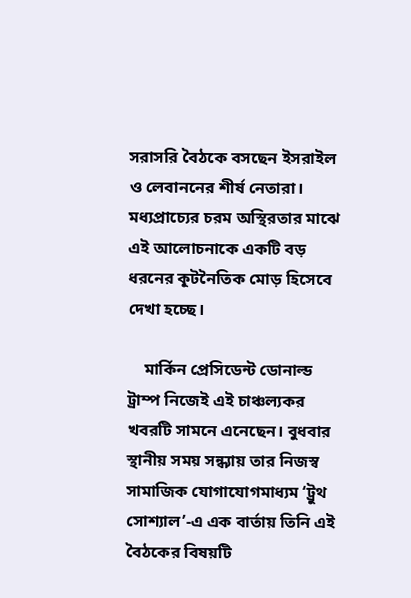সরাসরি বৈঠকে বসছেন ইসরাইল ও লেবাননের শীর্ষ নেতারা। মধ্যপ্রাচ্যের চরম অস্থিরতার মাঝে এই আলোচনাকে একটি বড় ধরনের কূটনৈতিক মোড় হিসেবে দেখা হচ্ছে।

    মার্কিন প্রেসিডেন্ট ডোনাল্ড ট্রাম্প নিজেই এই চাঞ্চল্যকর খবরটি সামনে এনেছেন। বুধবার স্থানীয় সময় সন্ধ্যায় তার নিজস্ব সামাজিক যোগাযোগমাধ্যম ‘ট্রুথ সোশ্যাল’-এ এক বার্তায় তিনি এই বৈঠকের বিষয়টি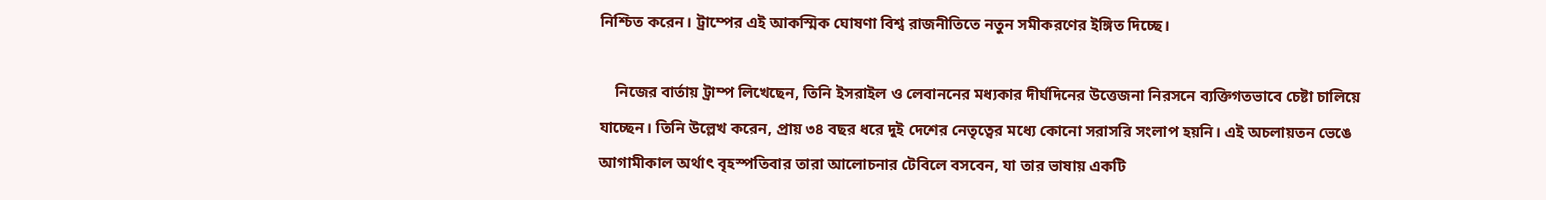নিশ্চিত করেন। ট্রাম্পের এই আকস্মিক ঘোষণা বিশ্ব রাজনীতিতে নতুন সমীকরণের ইঙ্গিত দিচ্ছে।

    নিজের বার্তায় ট্রাম্প লিখেছেন, তিনি ইসরাইল ও লেবাননের মধ্যকার দীর্ঘদিনের উত্তেজনা নিরসনে ব্যক্তিগতভাবে চেষ্টা চালিয়ে যাচ্ছেন। তিনি উল্লেখ করেন, প্রায় ৩৪ বছর ধরে দুই দেশের নেতৃত্বের মধ্যে কোনো সরাসরি সংলাপ হয়নি। এই অচলায়তন ভেঙে আগামীকাল অর্থাৎ বৃহস্পতিবার তারা আলোচনার টেবিলে বসবেন, যা তার ভাষায় একটি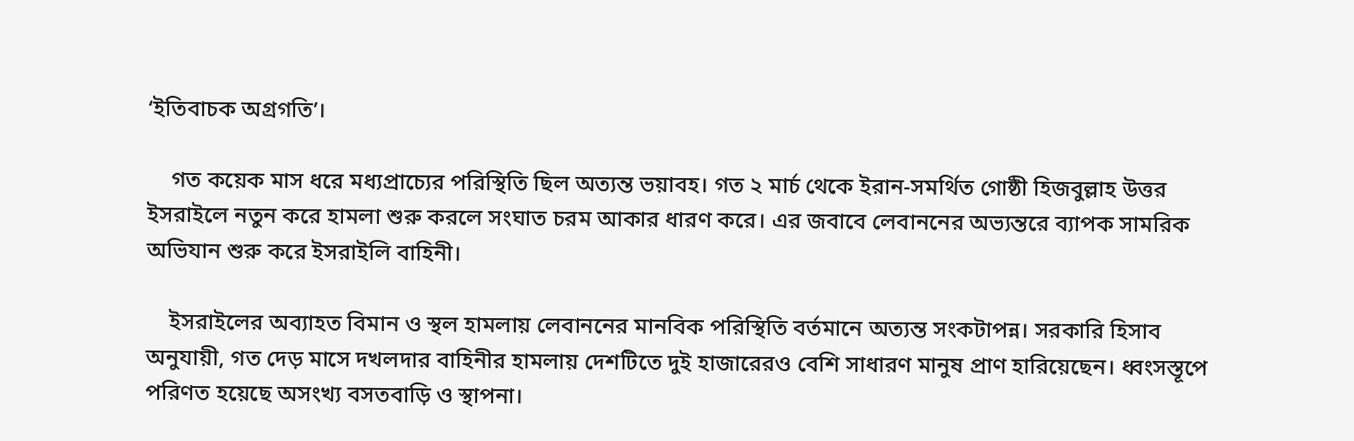‘ইতিবাচক অগ্রগতি’।

    গত কয়েক মাস ধরে মধ্যপ্রাচ্যের পরিস্থিতি ছিল অত্যন্ত ভয়াবহ। গত ২ মার্চ থেকে ইরান-সমর্থিত গোষ্ঠী হিজবুল্লাহ উত্তর ইসরাইলে নতুন করে হামলা শুরু করলে সংঘাত চরম আকার ধারণ করে। এর জবাবে লেবাননের অভ্যন্তরে ব্যাপক সামরিক অভিযান শুরু করে ইসরাইলি বাহিনী।

    ইসরাইলের অব্যাহত বিমান ও স্থল হামলায় লেবাননের মানবিক পরিস্থিতি বর্তমানে অত্যন্ত সংকটাপন্ন। সরকারি হিসাব অনুযায়ী, গত দেড় মাসে দখলদার বাহিনীর হামলায় দেশটিতে দুই হাজারেরও বেশি সাধারণ মানুষ প্রাণ হারিয়েছেন। ধ্বংসস্তূপে পরিণত হয়েছে অসংখ্য বসতবাড়ি ও স্থাপনা।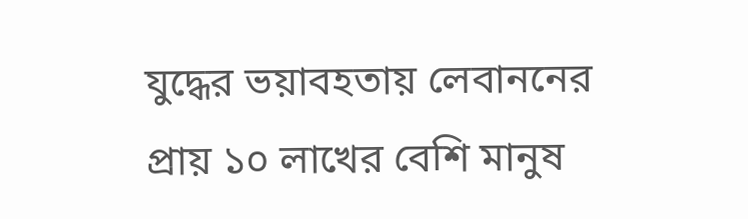যুদ্ধের ভয়াবহতায় লেবাননের প্রায় ১০ লাখের বেশি মানুষ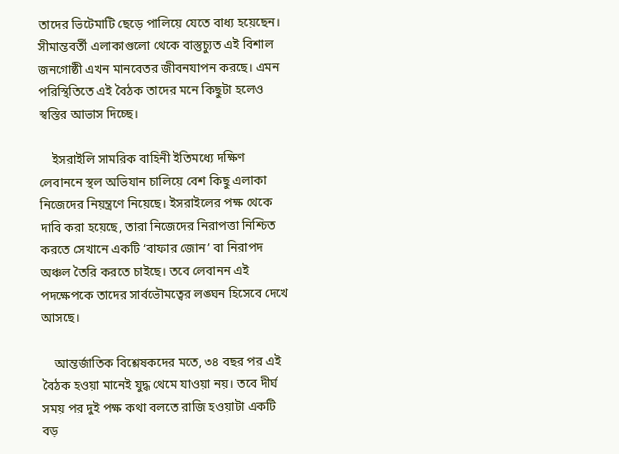তাদের ভিটেমাটি ছেড়ে পালিয়ে যেতে বাধ্য হয়েছেন। সীমান্তবর্তী এলাকাগুলো থেকে বাস্তুচ্যুত এই বিশাল জনগোষ্ঠী এখন মানবেতর জীবনযাপন করছে। এমন পরিস্থিতিতে এই বৈঠক তাদের মনে কিছুটা হলেও স্বস্তির আভাস দিচ্ছে।

    ইসরাইলি সামরিক বাহিনী ইতিমধ্যে দক্ষিণ লেবাননে স্থল অভিযান চালিয়ে বেশ কিছু এলাকা নিজেদের নিয়ন্ত্রণে নিয়েছে। ইসরাইলের পক্ষ থেকে দাবি করা হয়েছে, তারা নিজেদের নিরাপত্তা নিশ্চিত করতে সেখানে একটি ‘বাফার জোন’ বা নিরাপদ অঞ্চল তৈরি করতে চাইছে। তবে লেবানন এই পদক্ষেপকে তাদের সার্বভৌমত্বের লঙ্ঘন হিসেবে দেখে আসছে।

    আন্তর্জাতিক বিশ্লেষকদের মতে, ৩৪ বছর পর এই বৈঠক হওয়া মানেই যুদ্ধ থেমে যাওয়া নয়। তবে দীর্ঘ সময় পর দুই পক্ষ কথা বলতে রাজি হওয়াটা একটি বড়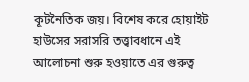কূটনৈতিক জয়। বিশেষ করে হোয়াইট হাউসের সরাসরি তত্ত্বাবধানে এই আলোচনা শুরু হওয়াতে এর গুরুত্ব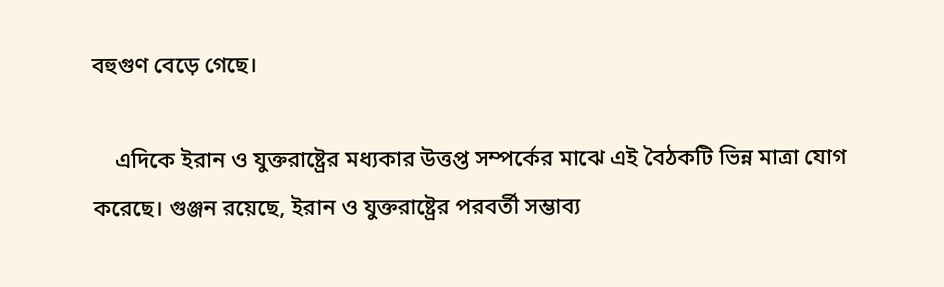বহুগুণ বেড়ে গেছে।

    এদিকে ইরান ও যুক্তরাষ্ট্রের মধ্যকার উত্তপ্ত সম্পর্কের মাঝে এই বৈঠকটি ভিন্ন মাত্রা যোগ করেছে। গুঞ্জন রয়েছে, ইরান ও যুক্তরাষ্ট্রের পরবর্তী সম্ভাব্য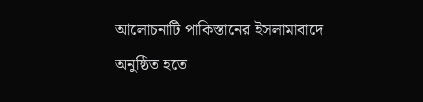আলোচনাটি পাকিস্তানের ইসলামাবাদে অনুষ্ঠিত হতে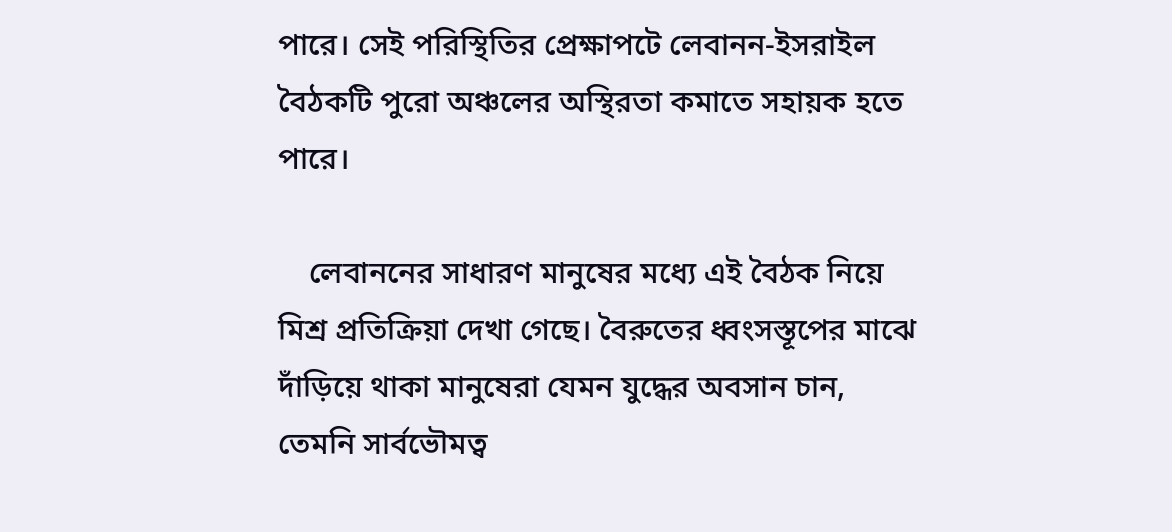পারে। সেই পরিস্থিতির প্রেক্ষাপটে লেবানন-ইসরাইল বৈঠকটি পুরো অঞ্চলের অস্থিরতা কমাতে সহায়ক হতে পারে।

    লেবাননের সাধারণ মানুষের মধ্যে এই বৈঠক নিয়ে মিশ্র প্রতিক্রিয়া দেখা গেছে। বৈরুতের ধ্বংসস্তূপের মাঝে দাঁড়িয়ে থাকা মানুষেরা যেমন যুদ্ধের অবসান চান, তেমনি সার্বভৌমত্ব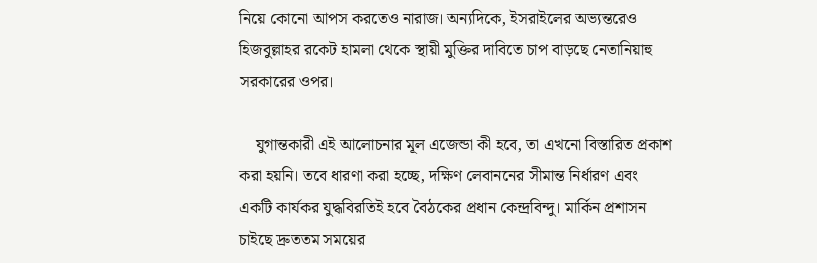নিয়ে কোনো আপস করতেও নারাজ। অন্যদিকে, ইসরাইলের অভ্যন্তরেও হিজবুল্লাহর রকেট হামলা থেকে স্থায়ী মুক্তির দাবিতে চাপ বাড়ছে নেতানিয়াহু সরকারের ওপর।

    যুগান্তকারী এই আলোচনার মূল এজেন্ডা কী হবে, তা এখনো বিস্তারিত প্রকাশ করা হয়নি। তবে ধারণা করা হচ্ছে, দক্ষিণ লেবাননের সীমান্ত নির্ধারণ এবং একটি কার্যকর যুদ্ধবিরতিই হবে বৈঠকের প্রধান কেন্দ্রবিন্দু। মার্কিন প্রশাসন চাইছে দ্রুততম সময়ের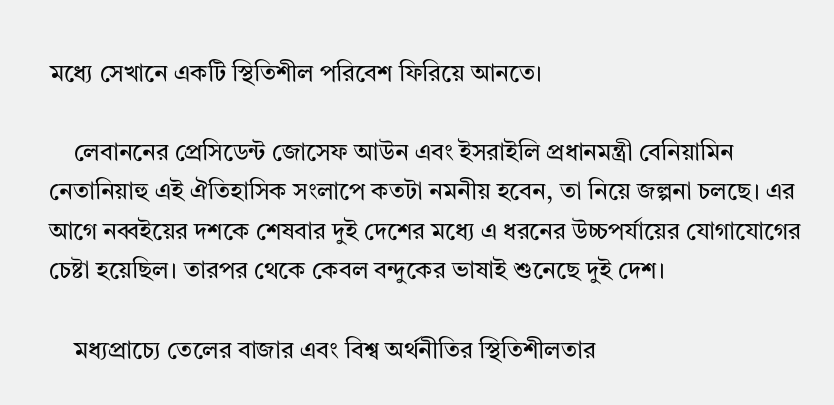মধ্যে সেখানে একটি স্থিতিশীল পরিবেশ ফিরিয়ে আনতে।

    লেবাননের প্রেসিডেন্ট জোসেফ আউন এবং ইসরাইলি প্রধানমন্ত্রী বেনিয়ামিন নেতানিয়াহু এই ঐতিহাসিক সংলাপে কতটা নমনীয় হবেন, তা নিয়ে জল্পনা চলছে। এর আগে নব্বইয়ের দশকে শেষবার দুই দেশের মধ্যে এ ধরনের উচ্চপর্যায়ের যোগাযোগের চেষ্টা হয়েছিল। তারপর থেকে কেবল বন্দুকের ভাষাই শুনেছে দুই দেশ।

    মধ্যপ্রাচ্যে তেলের বাজার এবং বিশ্ব অর্থনীতির স্থিতিশীলতার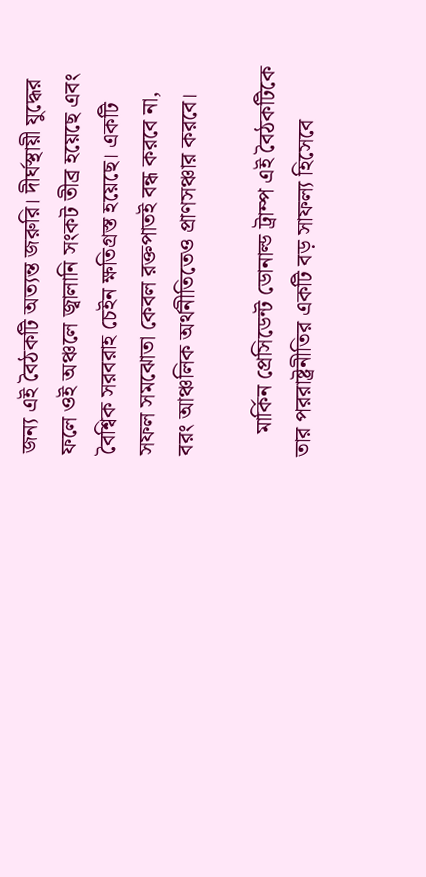জন্য এই বৈঠকটি অত্যন্ত জরুরি। দীর্ঘস্থায়ী যুদ্ধের ফলে ওই অঞ্চলে জ্বালানি সংকট তীব্র হয়েছে এবং বৈশ্বিক সরবরাহ চেইন ক্ষতিগ্রস্ত হয়েছে। একটি সফল সমঝোতা কেবল রক্তপাতই বন্ধ করবে না, বরং আঞ্চলিক অর্থনীতিতেও প্রাণসঞ্চার করবে।

    মার্কিন প্রেসিডেন্ট ডোনাল্ড ট্রাম্প এই বৈঠকটিকে তার পররাষ্ট্রনীতির একটি বড় সাফল্য হিসেবে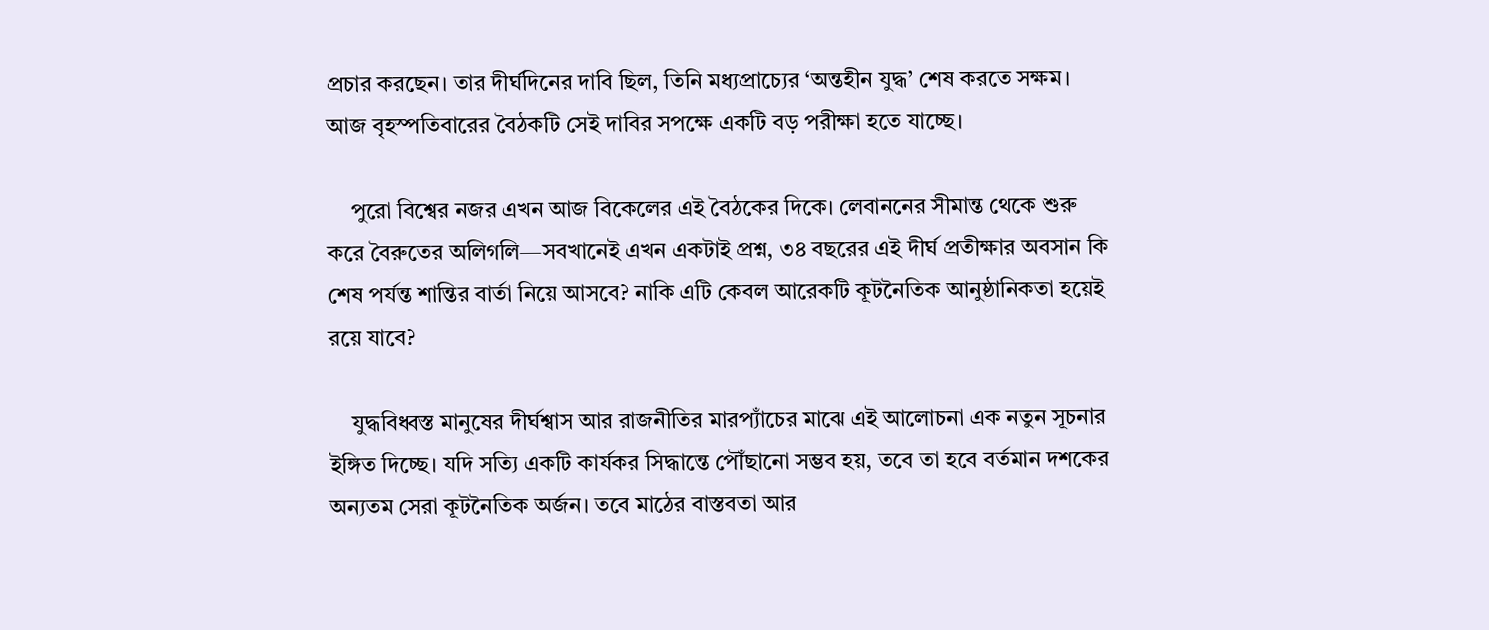প্রচার করছেন। তার দীর্ঘদিনের দাবি ছিল, তিনি মধ্যপ্রাচ্যের ‘অন্তহীন যুদ্ধ’ শেষ করতে সক্ষম। আজ বৃহস্পতিবারের বৈঠকটি সেই দাবির সপক্ষে একটি বড় পরীক্ষা হতে যাচ্ছে।

    পুরো বিশ্বের নজর এখন আজ বিকেলের এই বৈঠকের দিকে। লেবাননের সীমান্ত থেকে শুরু করে বৈরুতের অলিগলি—সবখানেই এখন একটাই প্রশ্ন, ৩৪ বছরের এই দীর্ঘ প্রতীক্ষার অবসান কি শেষ পর্যন্ত শান্তির বার্তা নিয়ে আসবে? নাকি এটি কেবল আরেকটি কূটনৈতিক আনুষ্ঠানিকতা হয়েই রয়ে যাবে?

    যুদ্ধবিধ্বস্ত মানুষের দীর্ঘশ্বাস আর রাজনীতির মারপ্যাঁচের মাঝে এই আলোচনা এক নতুন সূচনার ইঙ্গিত দিচ্ছে। যদি সত্যি একটি কার্যকর সিদ্ধান্তে পৌঁছানো সম্ভব হয়, তবে তা হবে বর্তমান দশকের অন্যতম সেরা কূটনৈতিক অর্জন। তবে মাঠের বাস্তবতা আর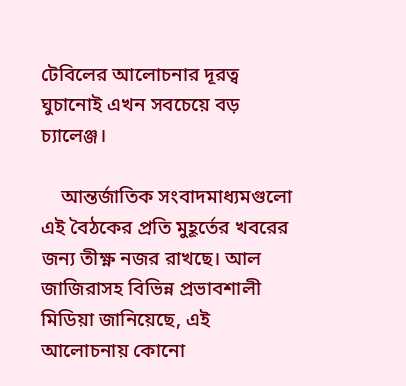টেবিলের আলোচনার দূরত্ব ঘুচানোই এখন সবচেয়ে বড় চ্যালেঞ্জ।

    আন্তর্জাতিক সংবাদমাধ্যমগুলো এই বৈঠকের প্রতি মুহূর্তের খবরের জন্য তীক্ষ্ণ নজর রাখছে। আল জাজিরাসহ বিভিন্ন প্রভাবশালী মিডিয়া জানিয়েছে, এই আলোচনায় কোনো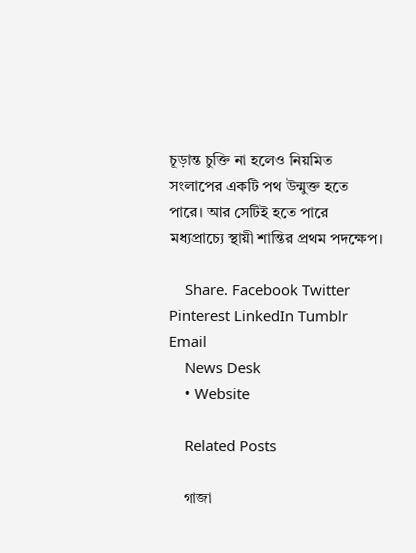চূড়ান্ত চুক্তি না হলেও নিয়মিত সংলাপের একটি পথ উন্মুক্ত হতে পারে। আর সেটিই হতে পারে মধ্যপ্রাচ্যে স্থায়ী শান্তির প্রথম পদক্ষেপ।

    Share. Facebook Twitter Pinterest LinkedIn Tumblr Email
    News Desk
    • Website

    Related Posts

    গাজা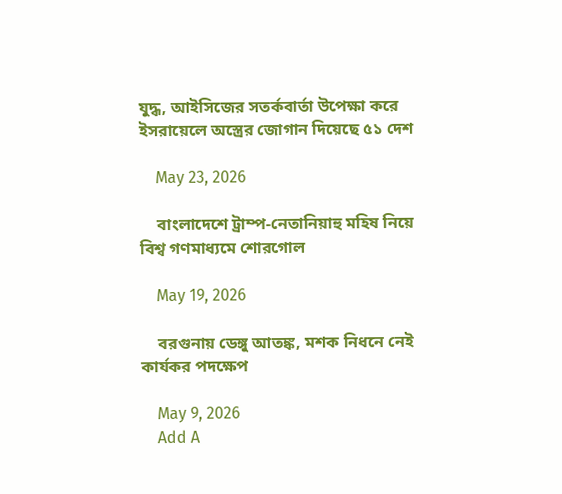যুদ্ধ, আইসিজের সতর্কবার্তা উপেক্ষা করে ইসরায়েলে অস্ত্রের জোগান দিয়েছে ৫১ দেশ

    May 23, 2026

    বাংলাদেশে ট্রাম্প-নেতানিয়াহু মহিষ নিয়ে বিশ্ব গণমাধ্যমে শোরগোল

    May 19, 2026

    বরগুনায় ডেঙ্গু আতঙ্ক, মশক নিধনে নেই কার্যকর পদক্ষেপ

    May 9, 2026
    Add A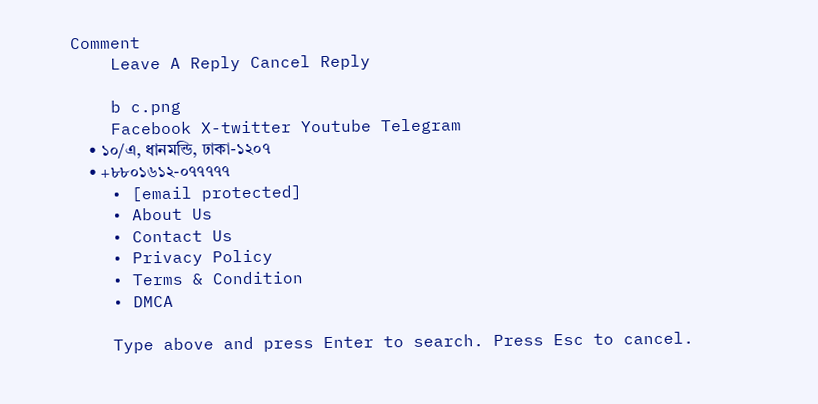Comment
    Leave A Reply Cancel Reply

    b c.png
    Facebook X-twitter Youtube Telegram
    • ১০/এ, ধানমন্ডি, ঢাকা-১২০৭
    • +৮৮০১৬১২-০৭৭৭৭৭
    • [email protected]
    • About Us
    • Contact Us
    • Privacy Policy
    • Terms & Condition
    • DMCA

    Type above and press Enter to search. Press Esc to cancel.